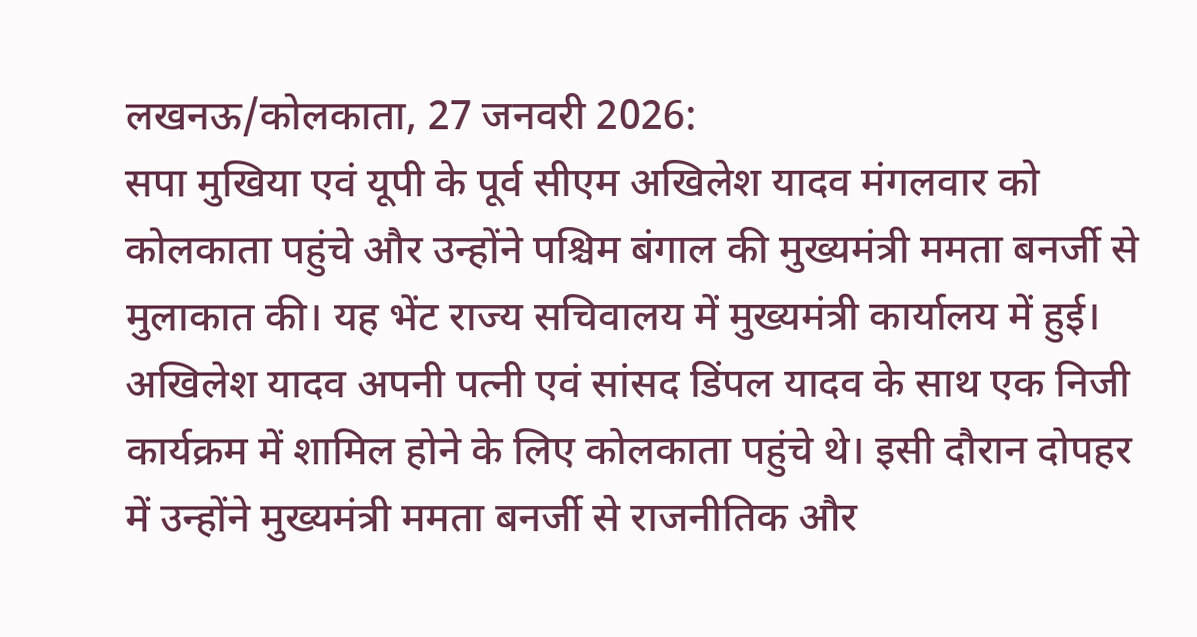लखनऊ/कोलकाता, 27 जनवरी 2026:
सपा मुखिया एवं यूपी के पूर्व सीएम अखिलेश यादव मंगलवार को कोलकाता पहुंचे और उन्होंने पश्चिम बंगाल की मुख्यमंत्री ममता बनर्जी से मुलाकात की। यह भेंट राज्य सचिवालय में मुख्यमंत्री कार्यालय में हुई। अखिलेश यादव अपनी पत्नी एवं सांसद डिंपल यादव के साथ एक निजी कार्यक्रम में शामिल होने के लिए कोलकाता पहुंचे थे। इसी दौरान दोपहर में उन्होंने मुख्यमंत्री ममता बनर्जी से राजनीतिक और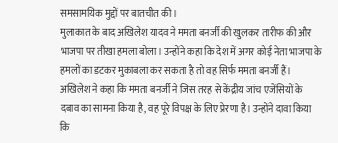समसामयिक मुद्दों पर बातचीत की।
मुलाकात के बाद अखिलेश यादव ने ममता बनर्जी की खुलकर तारीफ की और भाजपा पर तीखा हमला बोला। उन्होंने कहा कि देश में अगर कोई नेता भाजपा के हमलों का डटकर मुकाबला कर सकता है तो वह सिर्फ ममता बनर्जी हैं। अखिलेश ने कहा कि ममता बनर्जी ने जिस तरह से केंद्रीय जांच एजेंसियों के दबाव का सामना किया है, वह पूरे विपक्ष के लिए प्रेरणा है। उन्होंने दावा किया कि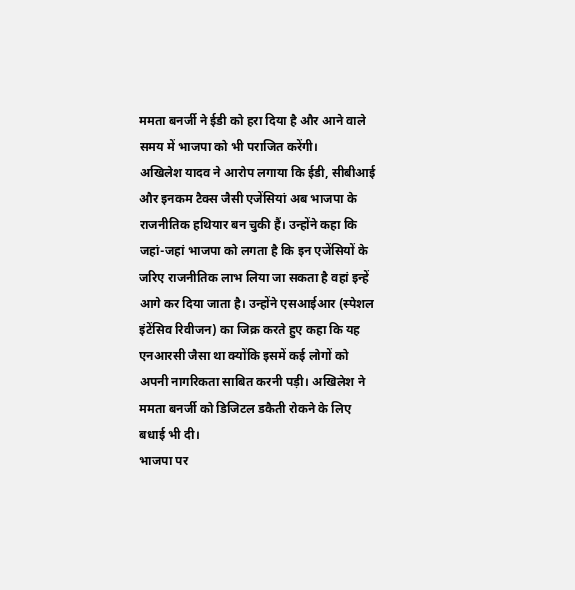ममता बनर्जी ने ईडी को हरा दिया है और आने वाले समय में भाजपा को भी पराजित करेंगी।
अखिलेश यादव ने आरोप लगाया कि ईडी, सीबीआई और इनकम टैक्स जैसी एजेंसियां अब भाजपा के राजनीतिक हथियार बन चुकी हैं। उन्होंने कहा कि जहां-जहां भाजपा को लगता है कि इन एजेंसियों के जरिए राजनीतिक लाभ लिया जा सकता है वहां इन्हें आगे कर दिया जाता है। उन्होंने एसआईआर (स्पेशल इंटेंसिव रिवीजन) का जिक्र करते हुए कहा कि यह एनआरसी जैसा था क्योंकि इसमें कई लोगों को अपनी नागरिकता साबित करनी पड़ी। अखिलेश ने ममता बनर्जी को डिजिटल डकैती रोकने के लिए बधाई भी दी।
भाजपा पर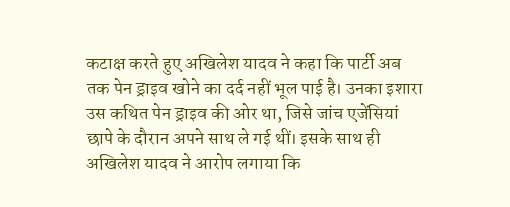कटाक्ष करते हुए अखिलेश यादव ने कहा कि पार्टी अब तक पेन ड्राइव खोने का दर्द नहीं भूल पाई है। उनका इशारा उस कथित पेन ड्राइव की ओर था, जिसे जांच एजेंसियां छापे के दौरान अपने साथ ले गई थीं। इसके साथ ही अखिलेश यादव ने आरोप लगाया कि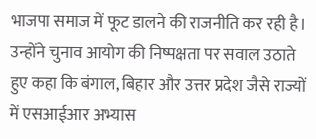भाजपा समाज में फूट डालने की राजनीति कर रही है।
उन्होंने चुनाव आयोग की निष्पक्षता पर सवाल उठाते हुए कहा कि बंगाल, बिहार और उत्तर प्रदेश जैसे राज्यों में एसआईआर अभ्यास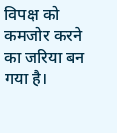विपक्ष को कमजोर करने का जरिया बन गया है।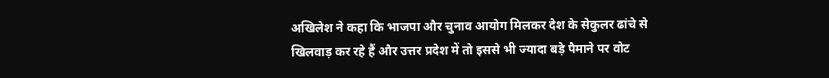अखिलेश ने कहा कि भाजपा और चुनाव आयोग मिलकर देश के सेकुलर ढांचे से खिलवाड़ कर रहे हैं और उत्तर प्रदेश में तो इससे भी ज्यादा बड़े पैमाने पर वोट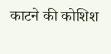काटने की कोशिश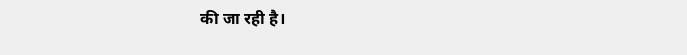की जा रही है।